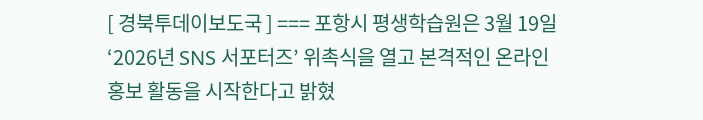[ 경북투데이보도국 ] === 포항시 평생학습원은 3월 19일 ‘2026년 SNS 서포터즈’ 위촉식을 열고 본격적인 온라인 홍보 활동을 시작한다고 밝혔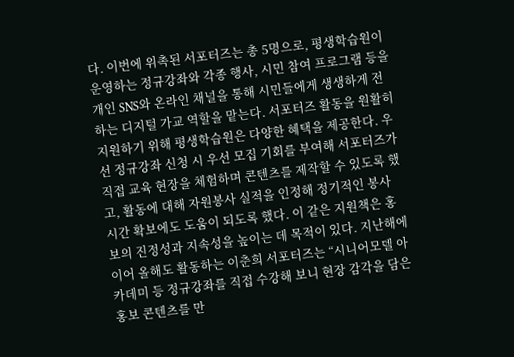다. 이번에 위촉된 서포터즈는 총 5명으로, 평생학습원이 운영하는 정규강좌와 각종 행사, 시민 참여 프로그램 등을 개인 SNS와 온라인 채널을 통해 시민들에게 생생하게 전하는 디지털 가교 역할을 맡는다. 서포터즈 활동을 원활히 지원하기 위해 평생학습원은 다양한 혜택을 제공한다. 우선 정규강좌 신청 시 우선 모집 기회를 부여해 서포터즈가 직접 교육 현장을 체험하며 콘텐츠를 제작할 수 있도록 했고, 활동에 대해 자원봉사 실적을 인정해 정기적인 봉사 시간 확보에도 도움이 되도록 했다. 이 같은 지원책은 홍보의 진정성과 지속성을 높이는 데 목적이 있다. 지난해에 이어 올해도 활동하는 이춘희 서포터즈는 “시니어모델 아카데미 등 정규강좌를 직접 수강해 보니 현장 감각을 담은 홍보 콘텐츠를 만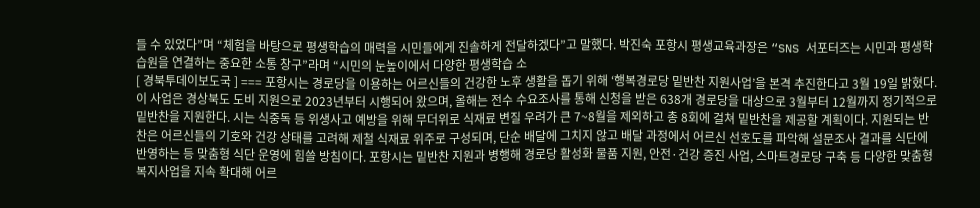들 수 있었다”며 “체험을 바탕으로 평생학습의 매력을 시민들에게 진솔하게 전달하겠다”고 말했다. 박진숙 포항시 평생교육과장은 “SNS 서포터즈는 시민과 평생학습원을 연결하는 중요한 소통 창구”라며 “시민의 눈높이에서 다양한 평생학습 소
[ 경북투데이보도국 ] === 포항시는 경로당을 이용하는 어르신들의 건강한 노후 생활을 돕기 위해 ‘행복경로당 밑반찬 지원사업’을 본격 추진한다고 3월 19일 밝혔다. 이 사업은 경상북도 도비 지원으로 2023년부터 시행되어 왔으며, 올해는 전수 수요조사를 통해 신청을 받은 638개 경로당을 대상으로 3월부터 12월까지 정기적으로 밑반찬을 지원한다. 시는 식중독 등 위생사고 예방을 위해 무더위로 식재료 변질 우려가 큰 7~8월을 제외하고 총 8회에 걸쳐 밑반찬을 제공할 계획이다. 지원되는 반찬은 어르신들의 기호와 건강 상태를 고려해 제철 식재료 위주로 구성되며, 단순 배달에 그치지 않고 배달 과정에서 어르신 선호도를 파악해 설문조사 결과를 식단에 반영하는 등 맞춤형 식단 운영에 힘쓸 방침이다. 포항시는 밑반찬 지원과 병행해 경로당 활성화 물품 지원, 안전·건강 증진 사업, 스마트경로당 구축 등 다양한 맞춤형 복지사업을 지속 확대해 어르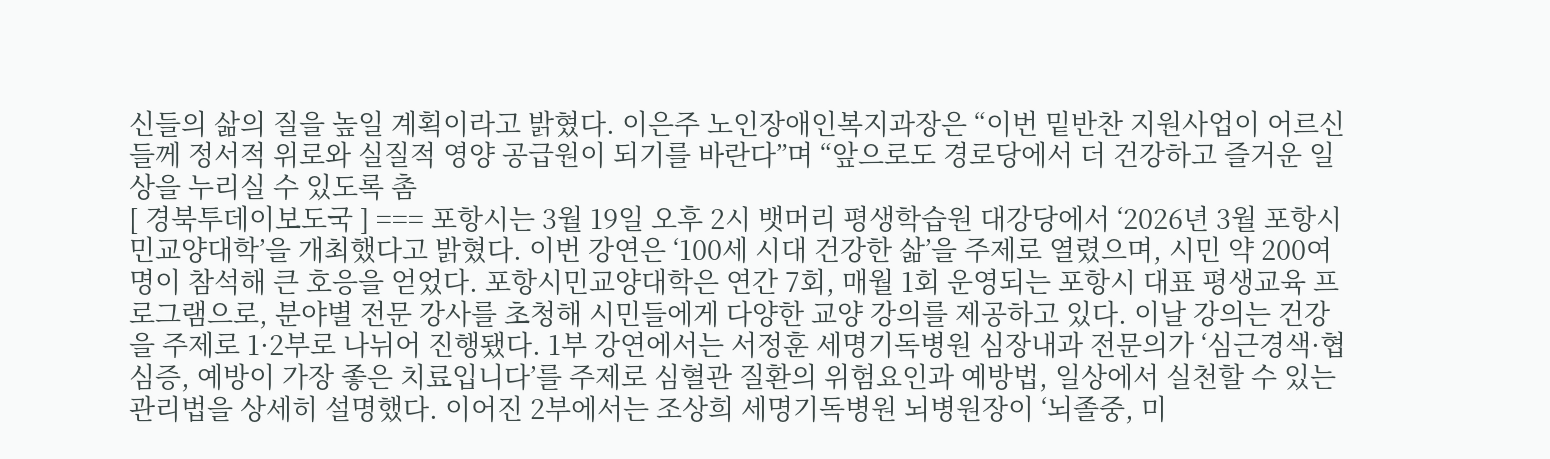신들의 삶의 질을 높일 계획이라고 밝혔다. 이은주 노인장애인복지과장은 “이번 밑반찬 지원사업이 어르신들께 정서적 위로와 실질적 영양 공급원이 되기를 바란다”며 “앞으로도 경로당에서 더 건강하고 즐거운 일상을 누리실 수 있도록 촘
[ 경북투데이보도국 ] === 포항시는 3월 19일 오후 2시 뱃머리 평생학습원 대강당에서 ‘2026년 3월 포항시민교양대학’을 개최했다고 밝혔다. 이번 강연은 ‘100세 시대 건강한 삶’을 주제로 열렸으며, 시민 약 200여 명이 참석해 큰 호응을 얻었다. 포항시민교양대학은 연간 7회, 매월 1회 운영되는 포항시 대표 평생교육 프로그램으로, 분야별 전문 강사를 초청해 시민들에게 다양한 교양 강의를 제공하고 있다. 이날 강의는 건강을 주제로 1·2부로 나뉘어 진행됐다. 1부 강연에서는 서정훈 세명기독병원 심장내과 전문의가 ‘심근경색·협심증, 예방이 가장 좋은 치료입니다’를 주제로 심혈관 질환의 위험요인과 예방법, 일상에서 실천할 수 있는 관리법을 상세히 설명했다. 이어진 2부에서는 조상희 세명기독병원 뇌병원장이 ‘뇌졸중, 미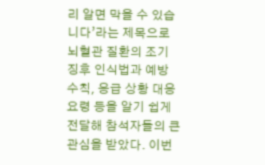리 알면 막을 수 있습니다’라는 제목으로 뇌혈관 질환의 조기 징후 인식법과 예방 수칙, 응급 상황 대응 요령 등을 알기 쉽게 전달해 참석자들의 큰 관심을 받았다. 이번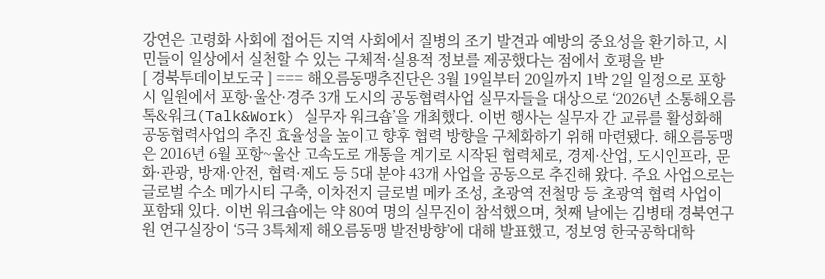강연은 고령화 사회에 접어든 지역 사회에서 질병의 조기 발견과 예방의 중요성을 환기하고, 시민들이 일상에서 실천할 수 있는 구체적·실용적 정보를 제공했다는 점에서 호평을 받
[ 경북투데이보도국 ] === 해오름동맹추진단은 3월 19일부터 20일까지 1박 2일 일정으로 포항시 일원에서 포항·울산·경주 3개 도시의 공동협력사업 실무자들을 대상으로 ‘2026년 소통해오름 톡&워크(Talk&Work) 실무자 워크숍’을 개최했다. 이번 행사는 실무자 간 교류를 활성화해 공동협력사업의 추진 효율성을 높이고 향후 협력 방향을 구체화하기 위해 마련됐다. 해오름동맹은 2016년 6월 포항~울산 고속도로 개통을 계기로 시작된 협력체로, 경제·산업, 도시인프라, 문화·관광, 방재·안전, 협력·제도 등 5대 분야 43개 사업을 공동으로 추진해 왔다. 주요 사업으로는 글로벌 수소 메가시티 구축, 이차전지 글로벌 메카 조성, 초광역 전철망 등 초광역 협력 사업이 포함돼 있다. 이번 워크숍에는 약 80여 명의 실무진이 참석했으며, 첫째 날에는 김병태 경북연구원 연구실장이 ‘5극 3특체제 해오름동맹 발전방향’에 대해 발표했고, 정보영 한국공학대학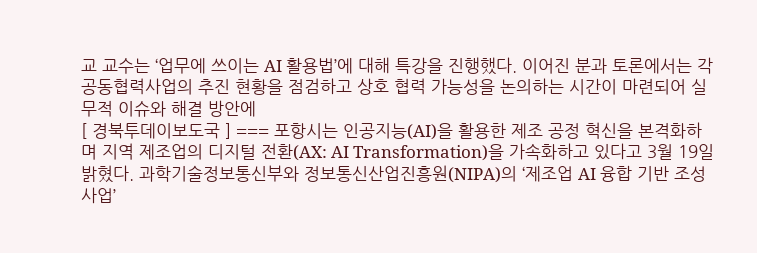교 교수는 ‘업무에 쓰이는 AI 활용법’에 대해 특강을 진행했다. 이어진 분과 토론에서는 각 공동협력사업의 추진 현황을 점검하고 상호 협력 가능성을 논의하는 시간이 마련되어 실무적 이슈와 해결 방안에
[ 경북투데이보도국 ] === 포항시는 인공지능(AI)을 활용한 제조 공정 혁신을 본격화하며 지역 제조업의 디지털 전환(AX: AI Transformation)을 가속화하고 있다고 3월 19일 밝혔다. 과학기술정보통신부와 정보통신산업진흥원(NIPA)의 ‘제조업 AI 융합 기반 조성사업’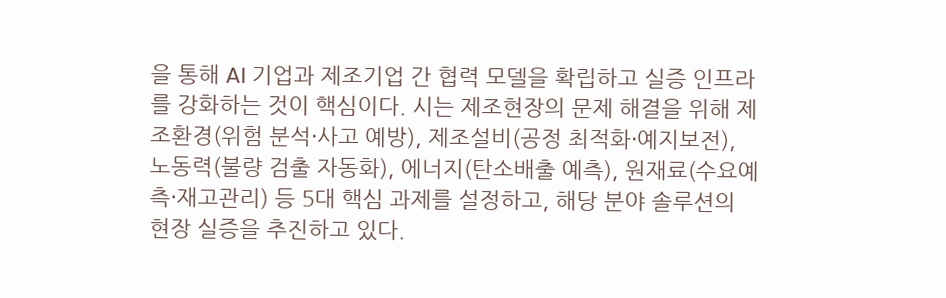을 통해 AI 기업과 제조기업 간 협력 모델을 확립하고 실증 인프라를 강화하는 것이 핵심이다. 시는 제조현장의 문제 해결을 위해 제조환경(위험 분석·사고 예방), 제조설비(공정 최적화·예지보전), 노동력(불량 검출 자동화), 에너지(탄소배출 예측), 원재료(수요예측·재고관리) 등 5대 핵심 과제를 설정하고, 해당 분야 솔루션의 현장 실증을 추진하고 있다.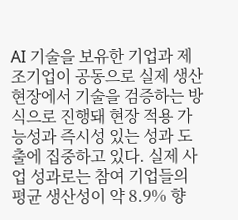AI 기술을 보유한 기업과 제조기업이 공동으로 실제 생산 현장에서 기술을 검증하는 방식으로 진행돼 현장 적용 가능성과 즉시성 있는 성과 도출에 집중하고 있다. 실제 사업 성과로는 참여 기업들의 평균 생산성이 약 8.9% 향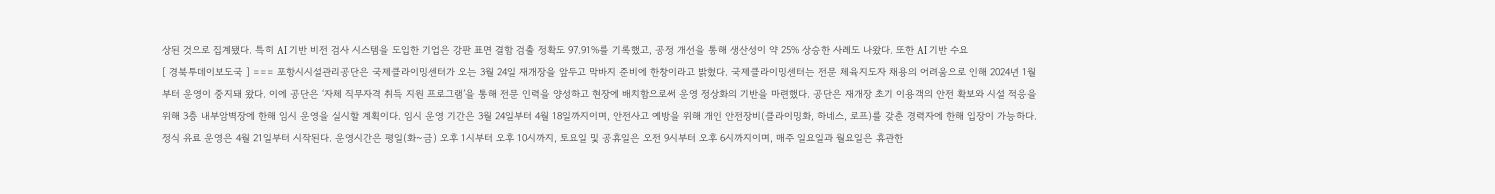상된 것으로 집계됐다. 특히 AI 기반 비전 검사 시스템을 도입한 기업은 강판 표면 결함 검출 정확도 97.91%를 기록했고, 공정 개선을 통해 생산성이 약 25% 상승한 사례도 나왔다. 또한 AI 기반 수요
[ 경북투데이보도국 ] === 포항시시설관리공단은 국제클라이밍센터가 오는 3월 24일 재개장을 앞두고 막바지 준비에 한창이라고 밝혔다. 국제클라이밍센터는 전문 체육지도자 채용의 어려움으로 인해 2024년 1월부터 운영이 중지돼 왔다. 이에 공단은 ‘자체 직무자격 취득 지원 프로그램’을 통해 전문 인력을 양성하고 현장에 배치함으로써 운영 정상화의 기반을 마련했다. 공단은 재개장 초기 이용객의 안전 확보와 시설 적응을 위해 3층 내부암벽장에 한해 임시 운영을 실시할 계획이다. 임시 운영 기간은 3월 24일부터 4월 18일까지이며, 안전사고 예방을 위해 개인 안전장비(클라이밍화, 하네스, 로프)를 갖춘 경력자에 한해 입장이 가능하다. 정식 유료 운영은 4월 21일부터 시작된다. 운영시간은 평일(화~금) 오후 1시부터 오후 10시까지, 토요일 및 공휴일은 오전 9시부터 오후 6시까지이며, 매주 일요일과 월요일은 휴관한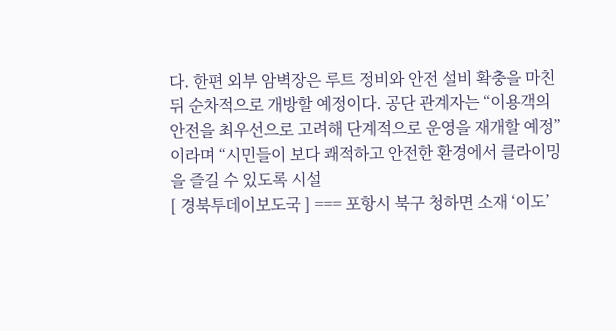다. 한편 외부 암벽장은 루트 정비와 안전 설비 확충을 마친 뒤 순차적으로 개방할 예정이다. 공단 관계자는 “이용객의 안전을 최우선으로 고려해 단계적으로 운영을 재개할 예정”이라며 “시민들이 보다 쾌적하고 안전한 환경에서 클라이밍을 즐길 수 있도록 시설
[ 경북투데이보도국 ] === 포항시 북구 청하면 소재 ‘이도’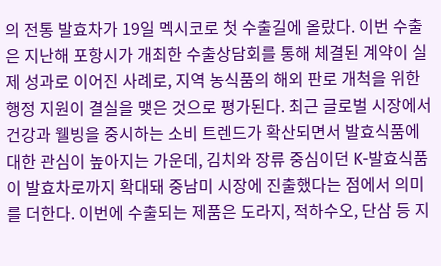의 전통 발효차가 19일 멕시코로 첫 수출길에 올랐다. 이번 수출은 지난해 포항시가 개최한 수출상담회를 통해 체결된 계약이 실제 성과로 이어진 사례로, 지역 농식품의 해외 판로 개척을 위한 행정 지원이 결실을 맺은 것으로 평가된다. 최근 글로벌 시장에서 건강과 웰빙을 중시하는 소비 트렌드가 확산되면서 발효식품에 대한 관심이 높아지는 가운데, 김치와 장류 중심이던 K-발효식품이 발효차로까지 확대돼 중남미 시장에 진출했다는 점에서 의미를 더한다. 이번에 수출되는 제품은 도라지, 적하수오, 단삼 등 지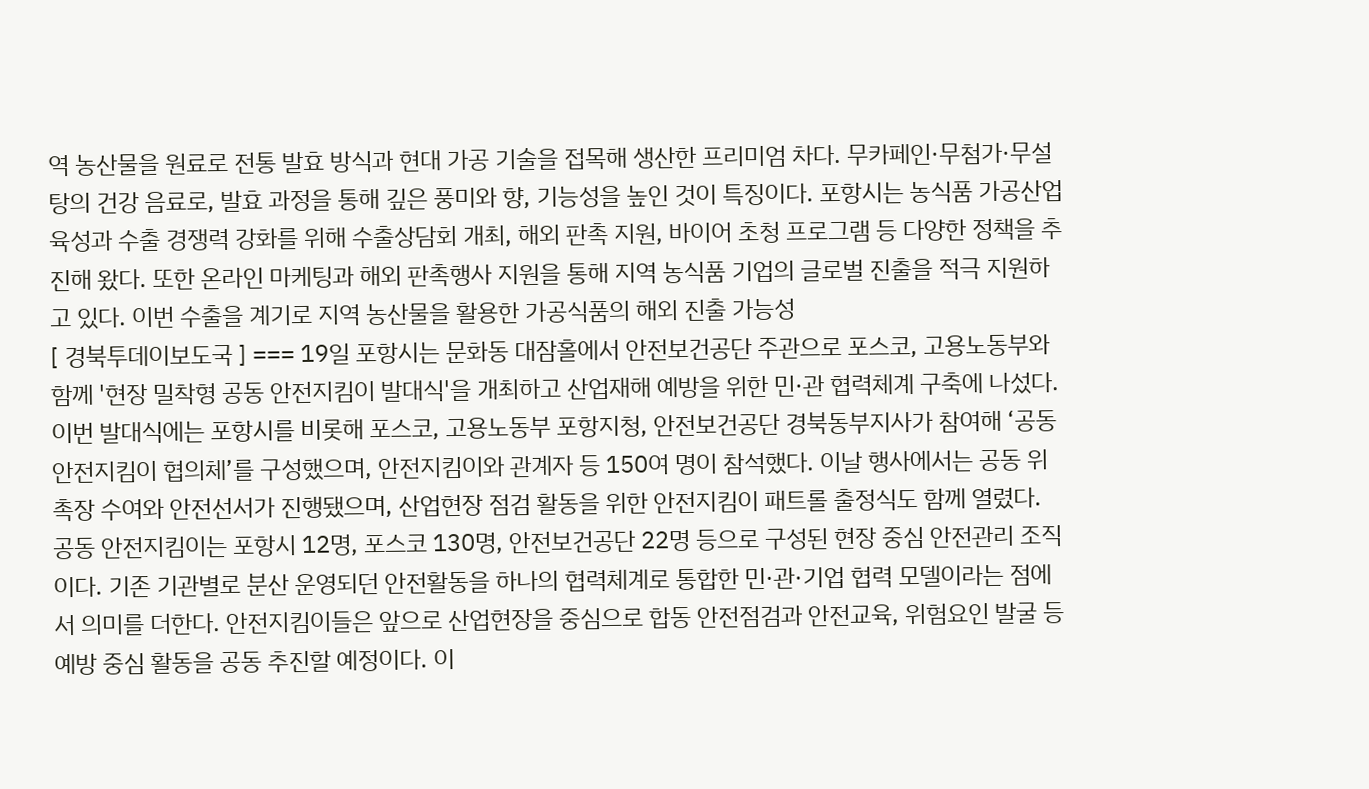역 농산물을 원료로 전통 발효 방식과 현대 가공 기술을 접목해 생산한 프리미엄 차다. 무카페인·무첨가·무설탕의 건강 음료로, 발효 과정을 통해 깊은 풍미와 향, 기능성을 높인 것이 특징이다. 포항시는 농식품 가공산업 육성과 수출 경쟁력 강화를 위해 수출상담회 개최, 해외 판촉 지원, 바이어 초청 프로그램 등 다양한 정책을 추진해 왔다. 또한 온라인 마케팅과 해외 판촉행사 지원을 통해 지역 농식품 기업의 글로벌 진출을 적극 지원하고 있다. 이번 수출을 계기로 지역 농산물을 활용한 가공식품의 해외 진출 가능성
[ 경북투데이보도국 ] === 19일 포항시는 문화동 대잠홀에서 안전보건공단 주관으로 포스코, 고용노동부와 함께 '현장 밀착형 공동 안전지킴이 발대식'을 개최하고 산업재해 예방을 위한 민·관 협력체계 구축에 나섰다. 이번 발대식에는 포항시를 비롯해 포스코, 고용노동부 포항지청, 안전보건공단 경북동부지사가 참여해 ‘공동 안전지킴이 협의체’를 구성했으며, 안전지킴이와 관계자 등 150여 명이 참석했다. 이날 행사에서는 공동 위촉장 수여와 안전선서가 진행됐으며, 산업현장 점검 활동을 위한 안전지킴이 패트롤 출정식도 함께 열렸다. 공동 안전지킴이는 포항시 12명, 포스코 130명, 안전보건공단 22명 등으로 구성된 현장 중심 안전관리 조직이다. 기존 기관별로 분산 운영되던 안전활동을 하나의 협력체계로 통합한 민·관·기업 협력 모델이라는 점에서 의미를 더한다. 안전지킴이들은 앞으로 산업현장을 중심으로 합동 안전점검과 안전교육, 위험요인 발굴 등 예방 중심 활동을 공동 추진할 예정이다. 이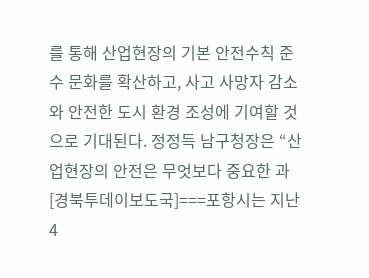를 통해 산업현장의 기본 안전수칙 준수 문화를 확산하고, 사고 사망자 감소와 안전한 도시 환경 조성에 기여할 것으로 기대된다. 정정득 남구청장은 “산업현장의 안전은 무엇보다 중요한 과
[경북투데이보도국]===포항시는 지난 4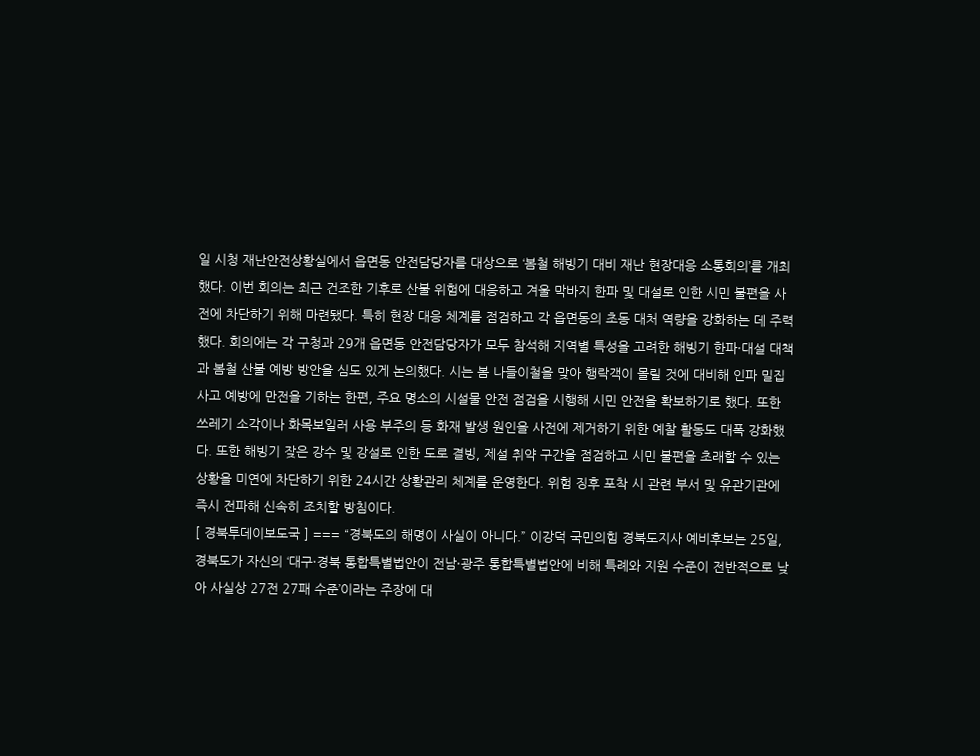일 시청 재난안전상황실에서 읍면동 안전담당자를 대상으로 ‘봄철 해빙기 대비 재난 현장대응 소통회의’를 개최했다. 이번 회의는 최근 건조한 기후로 산불 위험에 대응하고 겨울 막바지 한파 및 대설로 인한 시민 불편을 사전에 차단하기 위해 마련됐다. 특히 현장 대응 체계를 점검하고 각 읍면동의 초동 대처 역량을 강화하는 데 주력했다. 회의에는 각 구청과 29개 읍면동 안전담당자가 모두 참석해 지역별 특성을 고려한 해빙기 한파·대설 대책과 봄철 산불 예방 방안을 심도 있게 논의했다. 시는 봄 나들이철을 맞아 행락객이 몰릴 것에 대비해 인파 밀집 사고 예방에 만전을 기하는 한편, 주요 명소의 시설물 안전 점검을 시행해 시민 안전을 확보하기로 했다. 또한 쓰레기 소각이나 화목보일러 사용 부주의 등 화재 발생 원인을 사전에 제거하기 위한 예찰 활동도 대폭 강화했다. 또한 해빙기 잦은 강수 및 강설로 인한 도로 결빙, 제설 취약 구간을 점검하고 시민 불편을 초래할 수 있는 상황을 미연에 차단하기 위한 24시간 상황관리 체계를 운영한다. 위험 징후 포착 시 관련 부서 및 유관기관에 즉시 전파해 신속히 조치할 방침이다.
[ 경북투데이보도국 ] === “경북도의 해명이 사실이 아니다.” 이강덕 국민의힘 경북도지사 예비후보는 25일, 경북도가 자신의 ‘대구·경북 통합특별법안이 전남·광주 통합특별법안에 비해 특례와 지원 수준이 전반적으로 낮아 사실상 27전 27패 수준’이라는 주장에 대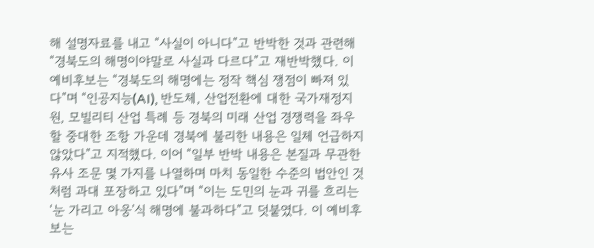해 설명자료를 내고 “사실이 아니다”고 반박한 것과 관련해 “경북도의 해명이야말로 사실과 다르다”고 재반박했다. 이 예비후보는 “경북도의 해명에는 정작 핵심 쟁점이 빠져 있다”며 “인공지능(AI), 반도체, 산업전환에 대한 국가재정지원, 모빌리티 산업 특례 등 경북의 미래 산업 경쟁력을 좌우할 중대한 조항 가운데 경북에 불리한 내용은 일체 언급하지 않았다”고 지적했다. 이어 “일부 반박 내용은 본질과 무관한 유사 조문 몇 가지를 나열하며 마치 동일한 수준의 법안인 것처럼 과대 포장하고 있다”며 “이는 도민의 눈과 귀를 흐리는 ‘눈 가리고 아웅’식 해명에 불과하다”고 덧붙였다. 이 예비후보는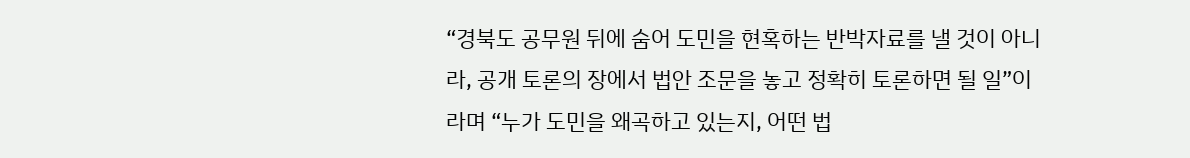“경북도 공무원 뒤에 숨어 도민을 현혹하는 반박자료를 낼 것이 아니라, 공개 토론의 장에서 법안 조문을 놓고 정확히 토론하면 될 일”이라며 “누가 도민을 왜곡하고 있는지, 어떤 법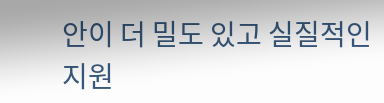안이 더 밀도 있고 실질적인 지원